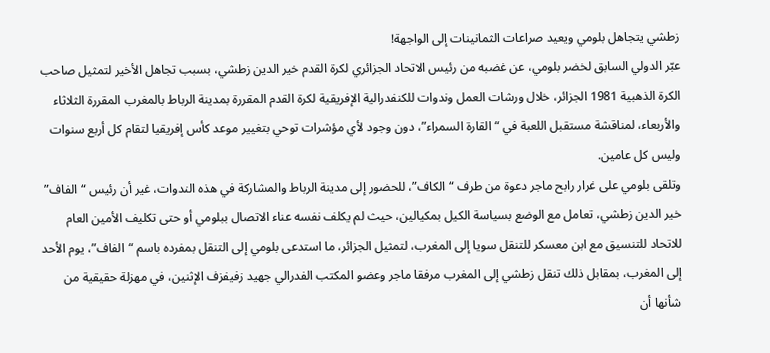زطشي يتجاهل بلومي ويعيد صراعات الثمانينات إلى الواجهة!
عبّر الدولي السابق لخضر بلومي، عن غضبه من رئيس الاتحاد الجزائري لكرة القدم خير الدين زطشي، بسبب تجاهل الأخير لتمثيل صاحب الكرة الذهبية 1981 الجزائر، خلال ورشات العمل وندوات للكنفدرالية الإفريقية لكرة القدم المقررة بمدينة الرباط بالمغرب المقررة الثلاثاء والأربعاء، لمناقشة مستقبل اللعبة في “القارة السمراء”، دون وجود لأي مؤشرات توحي بتغيير موعد كأس إفريقيا لتقام كل أربع سنوات وليس كل عامين.
وتلقى بلومي على غرار رابح ماجر دعوة من طرف “الكاف”، للحضور إلى مدينة الرباط والمشاركة في هذه الندوات، غير أن رئيس “الفاف” خير الدين زطشي، تعامل مع الوضع بسياسة الكيل بمكيالين، حيث لم يكلف نفسه عناء الاتصال ببلومي أو حتى تكليف الأمين العام للاتحاد للتنسيق مع ابن معسكر للتنقل سويا إلى المغرب، لتمثيل الجزائر، ما استدعى بلومي إلى التنقل بمفرده باسم “الفاف”، يوم الأحد إلى المغرب، بمقابل ذلك تنقل زطشي إلى المغرب مرفقا ماجر وعضو المكتب الفدرالي جهيد زفيفزف الإثنين، في مهزلة حقيقية من شأنها أن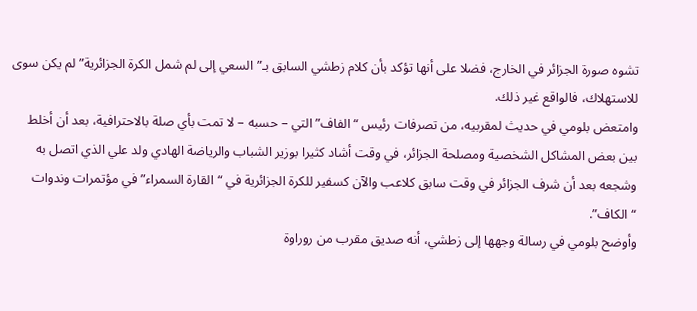تشوه صورة الجزائر في الخارج، فضلا على أنها تؤكد بأن كلام زطشي السابق بـ”السعي إلى لم شمل الكرة الجزائرية” لم يكن سوى للاستهلاك، فالواقع غير ذلك.
وامتعض بلومي في حديث لمقربيه، من تصرفات رئيس “الفاف” التي – حسبه – لا تمت بأي صلة بالاحترافية، بعد أن أخلط بين بعض المشاكل الشخصية ومصلحة الجزائر، في وقت أشاد كثيرا بوزير الشباب والرياضة الهادي ولد علي الذي اتصل به وشجعه بعد أن شرف الجزائر في وقت سابق كلاعب والآن كسفير للكرة الجزائرية في “القارة السمراء” في مؤتمرات وندوات “الكاف”.
وأوضح بلومي في رسالة وجهها إلى زطشي، أنه صديق مقرب من روراوة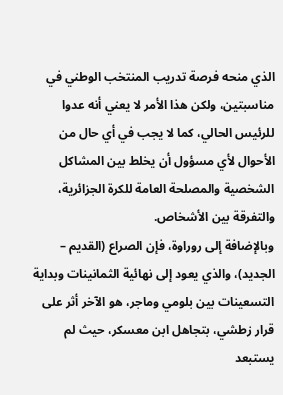الذي منحه فرصة تدريب المنتخب الوطني في مناسبتين، ولكن هذا الأمر لا يعني أنه عدوا للرئيس الحالي، كما لا يجب في أي حال من الأحوال لأي مسؤول أن يخلط بين المشاكل الشخصية والمصلحة العامة للكرة الجزائرية، والتفرقة بين الأشخاص.
وبالإضافة إلى روراوة، فإن الصراع (القديم – الجديد)، والذي يعود إلى نهائية الثمانينات وبداية التسعينات بين بلومي وماجر، هو الآخر أثر على قرار زطشي، بتجاهل ابن معسكر، حيث لم يستبعد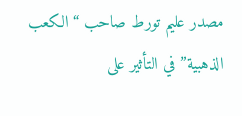مصدر عليم تورط صاحب “الكعب الذهبية” في التأثير على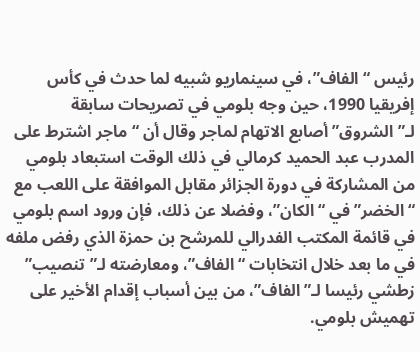رئيس “الفاف”، في سينماريو شبيه لما حدث في كأس إفريقيا 1990، حين وجه بلومي في تصريحات سابقة لـ”الشروق” أصابع الاتهام لماجر وقال أن “ماجر اشترط على المدرب عبد الحميد كرمالي في ذلك الوقت استبعاد بلومي من المشاركة في دورة الجزائر مقابل الموافقة على اللعب مع “الخضر” في “الكان”، وفضلا عن ذلك، فإن ورود اسم بلومي في قائمة المكتب الفدرالي للمرشح بن حمزة الذي رفض ملفه في ما بعد خلال انتخابات “الفاف”، ومعارضته لـ”تنصيب” زطشي رئيسا لـ”الفاف”، من بين أسباب إقدام الأخير على تهميش بلومي.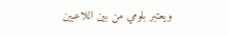ويعتبر بلومي من بين اللاعبين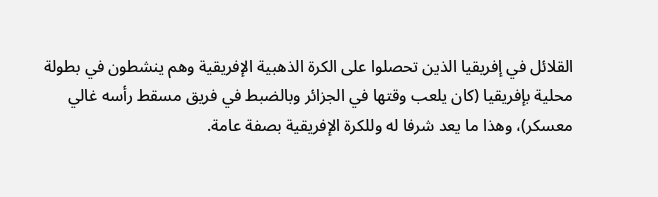القلائل في إفريقيا الذين تحصلوا على الكرة الذهبية الإفريقية وهم ينشطون في بطولة محلية بإفريقيا (كان يلعب وقتها في الجزائر وبالضبط في فريق مسقط رأسه غالي معسكر)، وهذا ما يعد شرفا له وللكرة الإفريقية بصفة عامة.